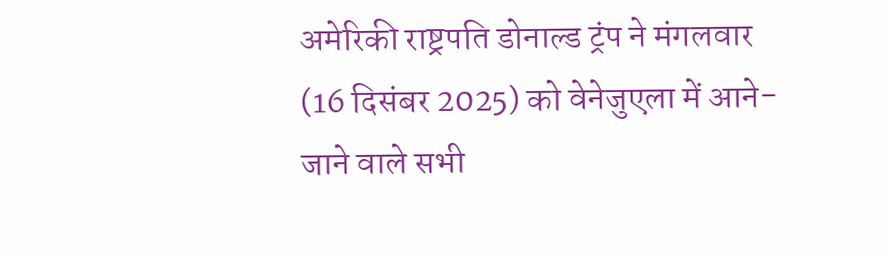अमेरिकी राष्ट्रपति डोनाल्ड ट्रंप ने मंगलवार (16 दिसंबर 2025) को वेनेजुएला में आने-जाने वाले सभी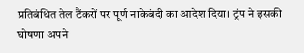प्रतिबंधित तेल टैंकरों पर पूर्ण नाकेबंदी का आदेश दिया। ट्रंप ने इसकी घोषणा अपने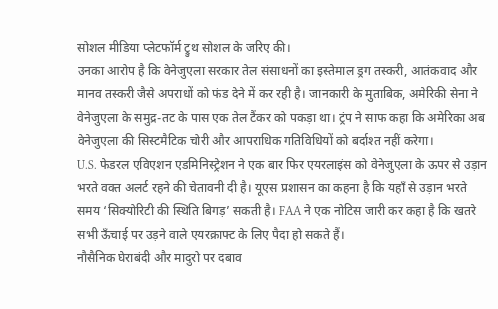सोशल मीडिया प्लेटफॉर्म ट्रुथ सोशल के जरिए की।
उनका आरोप है कि वेनेजुएला सरकार तेल संसाधनों का इस्तेमाल ड्रग तस्करी, आतंकवाद और मानव तस्करी जैसे अपराधों को फंड देने में कर रही है। जानकारी के मुताबिक, अमेरिकी सेना ने वेनेजुएला के समुद्र-तट के पास एक तेल टैंकर को पकड़ा था। ट्रंप ने साफ कहा कि अमेरिका अब वेनेजुएला की सिस्टमैटिक चोरी और आपराधिक गतिविधियों को बर्दाश्त नहीं करेगा।
U.S. फेडरल एविएशन एडमिनिस्ट्रेशन ने एक बार फिर एयरलाइंस को वेनेजुएला के ऊपर से उड़ान भरते वक्त अलर्ट रहने की चेतावनी दी है। यूएस प्रशासन का कहना है कि यहाँ से उड़ान भरते समय ‘सिक्योरिटी की स्थिति बिगड़’ सकती है। FAA ने एक नोटिस जारी कर कहा है कि खतरे सभी ऊँचाई पर उड़ने वाले एयरक्राफ्ट के लिए पैदा हो सकते हैं।
नौसैनिक घेराबंदी और मादुरो पर दबाव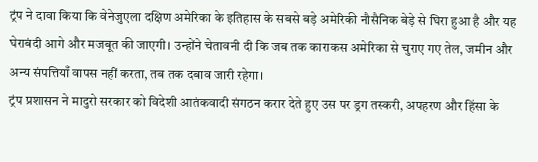ट्रंप ने दावा किया कि वेनेजुएला दक्षिण अमेरिका के इतिहास के सबसे बड़े अमेरिकी नौसैनिक बेड़े से घिरा हुआ है और यह घेराबंदी आगे और मजबूत की जाएगी। उन्होंने चेतावनी दी कि जब तक काराकस अमेरिका से चुराए गए तेल, जमीन और अन्य संपत्तियाँ वापस नहीं करता, तब तक दबाव जारी रहेगा।
ट्रंप प्रशासन ने मादुरो सरकार को विदेशी आतंकवादी संगठन करार देते हुए उस पर ड्रग तस्करी, अपहरण और हिंसा के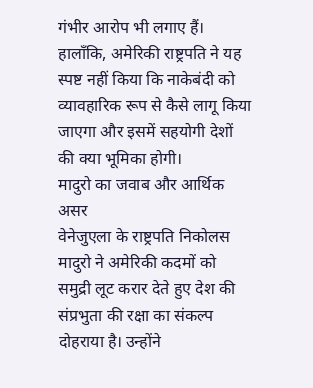गंभीर आरोप भी लगाए हैं। हालाँकि, अमेरिकी राष्ट्रपति ने यह स्पष्ट नहीं किया कि नाकेबंदी को व्यावहारिक रूप से कैसे लागू किया जाएगा और इसमें सहयोगी देशों की क्या भूमिका होगी।
मादुरो का जवाब और आर्थिक असर
वेनेजुएला के राष्ट्रपति निकोलस मादुरो ने अमेरिकी कदमों को समुद्री लूट करार देते हुए देश की संप्रभुता की रक्षा का संकल्प दोहराया है। उन्होंने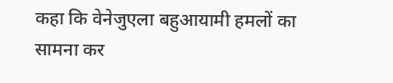कहा कि वेनेजुएला बहुआयामी हमलों का सामना कर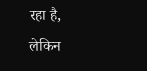रहा है, लेकिन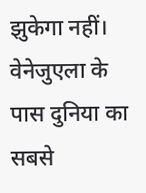झुकेगा नहीं। वेनेजुएला के पास दुनिया का सबसे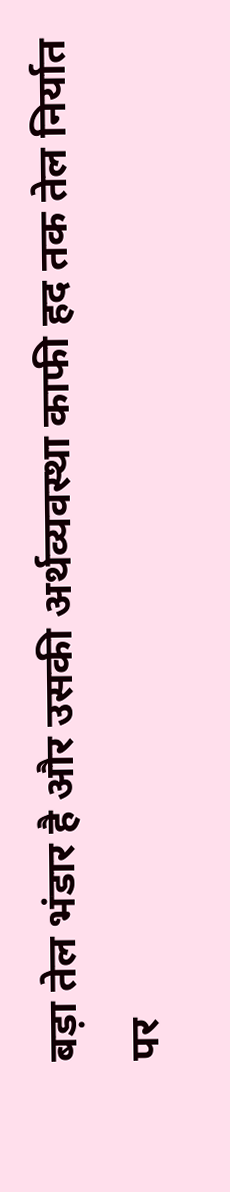बड़ा तेल भंडार है और उसकी अर्थव्यवस्था काफी हद तक तेल निर्यात पर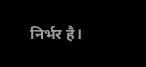निर्भर है।